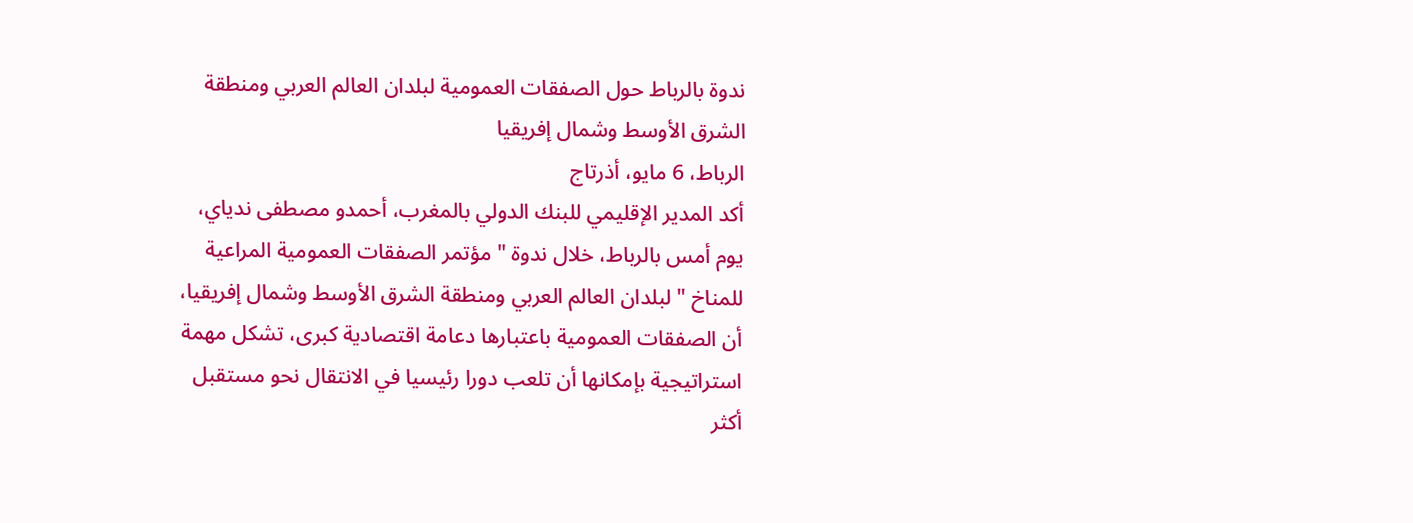ندوة بالرباط حول الصفقات العمومية لبلدان العالم العربي ومنطقة الشرق الأوسط وشمال إفريقيا
الرباط، 6 مايو، أذرتاج
أكد المدير الإقليمي للبنك الدولي بالمغرب، أحمدو مصطفى ندياي، يوم أمس بالرباط، خلال ندوة " مؤتمر الصفقات العمومية المراعية للمناخ " لبلدان العالم العربي ومنطقة الشرق الأوسط وشمال إفريقيا، أن الصفقات العمومية باعتبارها دعامة اقتصادية كبرى، تشكل مهمة استراتيجية بإمكانها أن تلعب دورا رئيسيا في الانتقال نحو مستقبل أكثر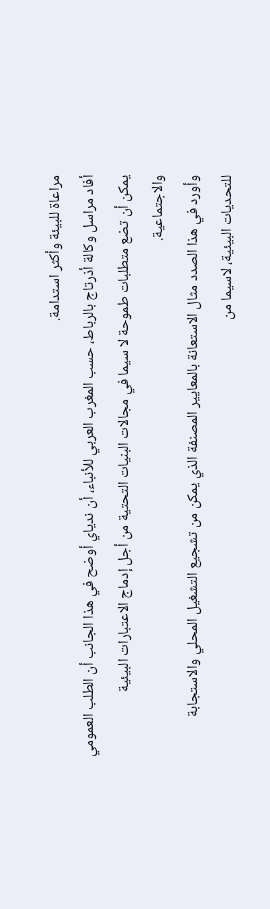مراعاة للبيئة وأكثر استدامة.
أفاد مراسل وكالة أذرتاج بالرباط، حسب المغرب العربي للأنباء، أن ندياي أوضح في هذا الجانب أن الطلب العمومي يمكن أن تضع متطلبات طموحة لا سيما في مجالات البنيات التحتية من أجل إدماج الاعتبارات البيئية والاجتماعية.
وأورد في هذا الصدد مثال الاستعانة بالمعايير المصنفة الذي يمكن من تشجيع التشغيل المحلي والاستجابة للتحديات البيئية، لاسيما من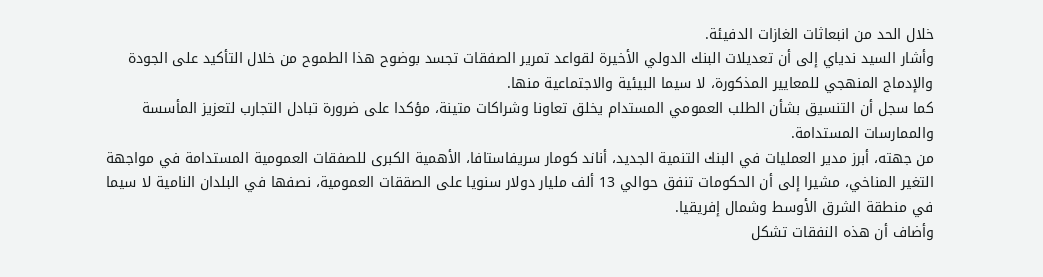خلال الحد من انبعاثات الغازات الدفيئة.
وأشار السيد ندياي إلى أن تعديلات البنك الدولي الأخيرة لقواعد تمرير الصفقات تجسد بوضوح هذا الطموح من خلال التأكيد على الجودة والإدماج المنهجي للمعايير المذكورة، لا سيما البيئية والاجتماعية منها.
كما سجل أن التنسيق بشأن الطلب العمومي المستدام يخلق تعاونا وشراكات متينة، مؤكدا على ضرورة تبادل التجارب لتعزيز المأسسة والممارسات المستدامة.
من جهته، أبرز مدير العمليات في البنك التنمية الجديد، أناند كومار سريفاستافا، الأهمية الكبرى للصفقات العمومية المستدامة في مواجهة التغير المناخي، مشيرا إلى أن الحكومات تنفق حوالي 13 ألف مليار دولار سنويا على الصققات العمومية، نصفها في البلدان النامية لا سيما في منطقة الشرق الأوسط وشمال إفريقيا.
وأضاف أن هذه النفقات تشكل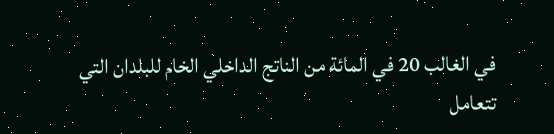في الغالب 20 في المائة من الناتج الداخلي الخام للبلدان التي تتعامل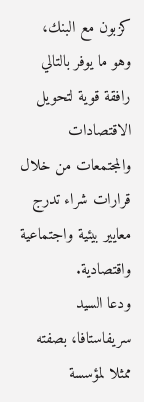كزبون مع البنك، وهو ما يوفر بالتالي رافقة قوية لتحويل الاقتصادات والمجتمعات من خلال قرارات شراء تدرج معايير بيئية واجتماعية واقتصادية.
ودعا السيد سريفاستافا، بصفته ممثلا لمؤسسة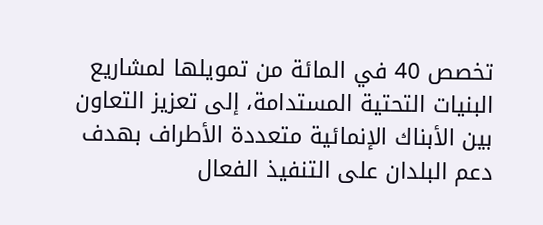تخصص 40 في المائة من تمويلها لمشاريع البنيات التحتية المستدامة، إلى تعزيز التعاون بين الأبناك الإنمائية متعددة الأطراف بهدف دعم البلدان على التنفيذ الفعال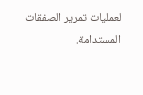لعمليات تمرير الصفقات المستدامة.